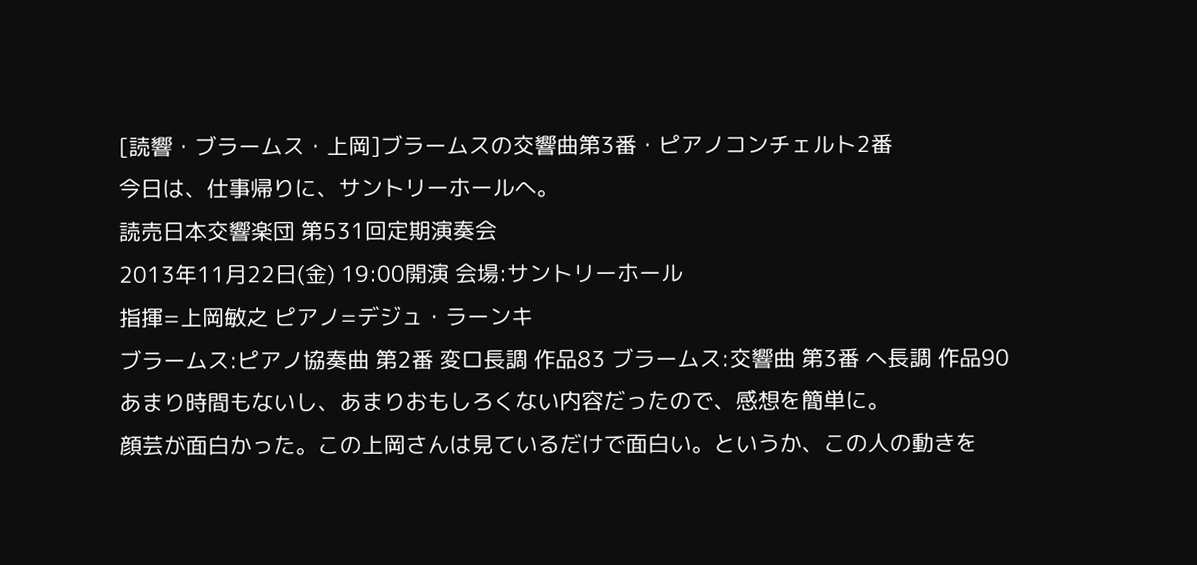[読響・ブラームス・上岡]ブラームスの交響曲第3番・ピアノコンチェルト2番
今日は、仕事帰りに、サントリーホールへ。
読売日本交響楽団 第531回定期演奏会
2013年11月22日(金) 19:00開演 会場:サントリーホール
指揮=上岡敏之 ピアノ=デジュ・ラーンキ
ブラームス:ピアノ協奏曲 第2番 変ロ長調 作品83 ブラームス:交響曲 第3番 へ長調 作品90
あまり時間もないし、あまりおもしろくない内容だったので、感想を簡単に。
顔芸が面白かった。この上岡さんは見ているだけで面白い。というか、この人の動きを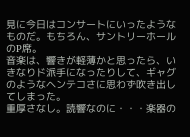見に今日はコンサートにいったようなものだ。もちろん、サントリーホールのP席。
音楽は、響きが軽薄かと思ったら、いきなりド派手になったりして、ギャグのようなヘンテコさに思わず吹き出してしまった。
重厚さなし。読響なのに・・・楽器の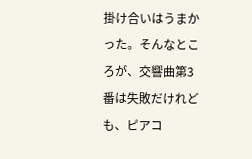掛け合いはうまかった。そんなところが、交響曲第3番は失敗だけれども、ピアコ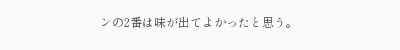ンの2番は味が出てよかったと思う。